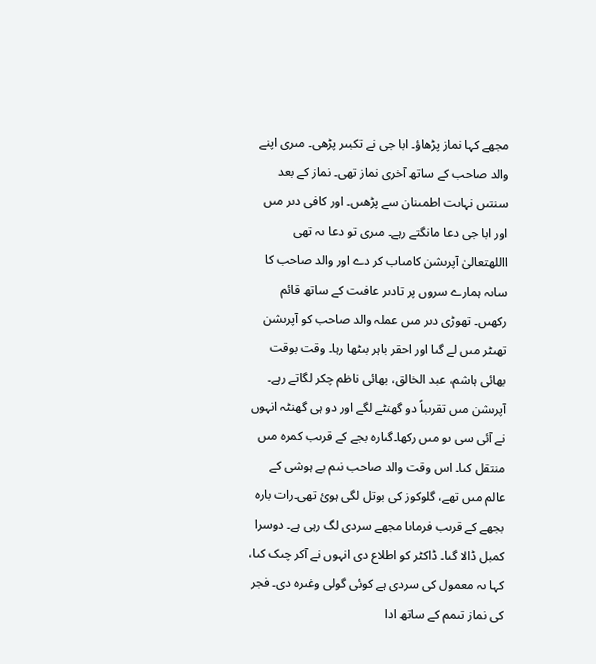مجھے کہا نماز پڑھاؤ۔ ابا جى نے تکبىر پڑھى۔ مىرى اپنے والد صاحب کے ساتھ آخرى نماز تھى۔ نماز کے بعد سنتىں نہاىت اطمىنان سے پڑھىں۔ اور کافى دىر مىں اور ابا جى دعا مانگتے رہے۔ مىرى تو دعا ىہ تھى االلهتعالىٰ آپرىشن کامىاب کر دے اور والد صاحب کا ساىہ ہمارے سروں پر تادىر عافىت کے ساتھ قائم رکھىں۔ تھوڑى دىر مىں عملہ والد صاحب کو آپرىشن تھىٹر مىں لے گىا اور احقر باہر بىٹھا رہا۔ وقت بوقت بھائى ہاشم، عبد الخالق، بھائى ناظم چکر لگاتے رہے۔ آپرىشن مىں تقرىباً دو گھنٹے لگے اور دو ہى گھنٹہ انہوں نے آئى سى ىو مىں رکھا۔گىارہ بجے کے قرىب کمرہ مىں منتقل کىا۔ اس وقت والد صاحب نىم بے ہوشى کے عالم مىں تھے، گلوکوز کى بوتل لگى ہوئ تھى۔رات بارہ بجھے کے قرىب فرماىا مجھے سردى لگ رہى ہے۔ دوسرا کمبل ڈالا گىا۔ ڈاکٹر کو اطلاع دى انہوں نے آکر چىک کىا، کہا ىہ معمول کى سردى ہے کوئى گولى وغىرہ دى۔ فجر کى نماز تىمم کے ساتھ ادا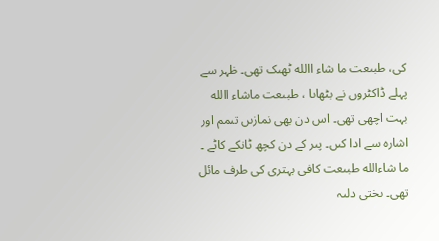کى، طبىعت ما شاء االله ٹھىک تھى۔ ظہر سے پہلے ڈاکٹروں نے بٹھاىا ، طبىعت ماشاء االله بہت اچھى تھى۔ اس دن بھى نمازىں تىمم اور اشارہ سے ادا کىں۔ پىر کے دن کچھ ٹانکے کاٹے ۔ ما شاءالله طبىعت کافى بہترى کى طرف مائل تھى۔ ىختى دلىہ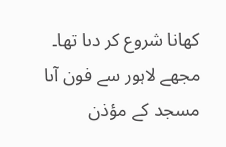کھانا شروع کر دىا تھا۔
مجھے لاہور سے فون آىا مسجد کے مؤذن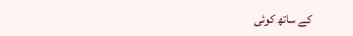کے ساتھ کوئى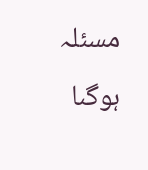مسئلہ ہوگىا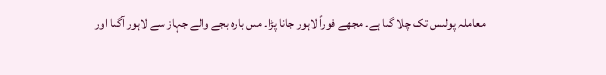معاملہ پولىس تک چلا گىا ہے۔ مجھے فوراً لاہور جانا پڑا۔ مىں بارہ بجے والے جہاز سے لاہور آگىا اور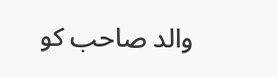والد صاحب کو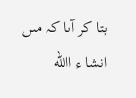بتا کر آىا کہ مىں انشا ء االله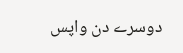دوسرے دن واپس